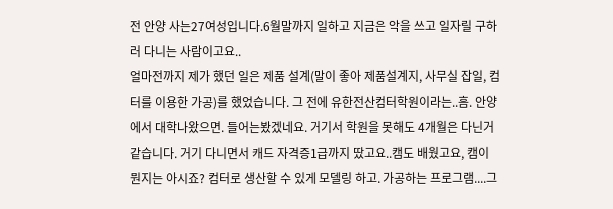전 안양 사는27여성입니다.6월말까지 일하고 지금은 악을 쓰고 일자릴 구하러 다니는 사람이고요..
얼마전까지 제가 했던 일은 제품 설계(말이 좋아 제품설계지, 사무실 잡일, 컴터를 이용한 가공)를 했었습니다. 그 전에 유한전산컴터학원이라는..흠. 안양에서 대학나왔으면. 들어는봤겠네요. 거기서 학원을 못해도 4개월은 다닌거같습니다. 거기 다니면서 캐드 자격증1급까지 땄고요..캠도 배웠고요, 캠이 뭔지는 아시죠? 컴터로 생산할 수 있게 모델링 하고. 가공하는 프로그램....그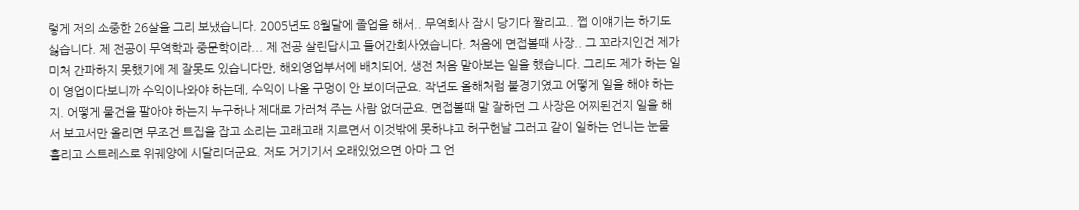렇게 저의 소중한 26살을 그리 보냈습니다. 2005년도 8월달에 졸업을 해서.. 무역회사 잠시 당기다 짤리고.. 쩝 이얘기는 하기도 싫습니다. 제 전공이 무역학과 중문학이라... 제 전공 살린답시고 들어간회사였습니다. 처음에 면접볼때 사장.. 그 꼬라지인건 제가 미처 간파하지 못했기에 제 잘못도 있습니다만, 해외영업부서에 배치되어, 생전 처음 맡아보는 일을 했습니다. 그리도 제가 하는 일이 영업이다보니까 수익이나와야 하는데, 수익이 나올 구멍이 안 보이더군요. 작년도 올해처럼 불경기였고 어떻게 일을 해야 하는지. 어떻게 물건을 팔아야 하는지 누구하나 제대로 가러쳐 주는 사람 없더군요. 면접볼때 말 잘하던 그 사장은 어찌된건지 일을 해서 보고서만 올리면 무조건 트집을 잡고 소리는 고래고래 지르면서 이것밖에 못하냐고 허구헌날 그러고 같이 일하는 언니는 눈물 흘리고 스트레스로 위궤양에 시달리더군요. 저도 거기기서 오래있었으면 아마 그 언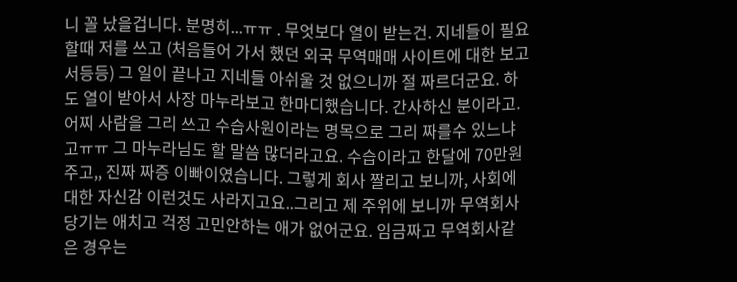니 꼴 났을겁니다. 분명히...ㅠㅠ . 무엇보다 열이 받는건. 지네들이 필요할때 저를 쓰고 (처음들어 가서 했던 외국 무역매매 사이트에 대한 보고서등등) 그 일이 끝나고 지네들 아쉬울 것 없으니까 절 짜르더군요. 하도 열이 받아서 사장 마누라보고 한마디했습니다. 간사하신 분이라고. 어찌 사람을 그리 쓰고 수습사원이라는 명목으로 그리 짜를수 있느냐고ㅠㅠ 그 마누라님도 할 말씀 많더라고요. 수습이라고 한달에 70만원 주고,, 진짜 짜증 이빠이였습니다. 그렇게 회사 짤리고 보니까, 사회에 대한 자신감 이런것도 사라지고요..그리고 제 주위에 보니까 무역회사당기는 애치고 걱정 고민안하는 애가 없어군요. 임금짜고 무역회사같은 경우는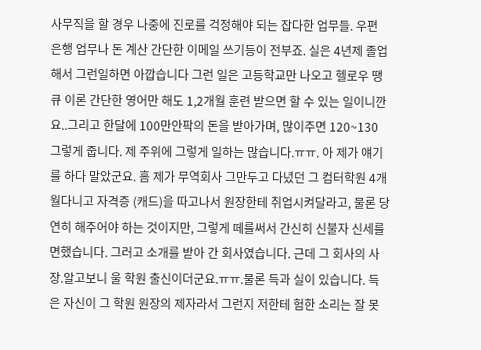사무직을 할 경우 나중에 진로를 걱정해야 되는 잡다한 업무들. 우편 은행 업무나 돈 계산 간단한 이메일 쓰기등이 전부죠. 실은 4년제 졸업해서 그런일하면 아깝습니다 그런 일은 고등학교만 나오고 헬로우 땡큐 이론 간단한 영어만 해도 1,2개월 훈련 받으면 할 수 있는 일이니깐요..그리고 한달에 100만안팍의 돈을 받아가며, 많이주면 120~130 그렇게 줍니다. 제 주위에 그렇게 일하는 많습니다.ㅠㅠ. 아 제가 얘기를 하다 말았군요. 흠 제가 무역회사 그만두고 다녔던 그 컴터학원 4개월다니고 자격증 (캐드)을 따고나서 원장한테 취업시켜달라고, 물론 당연히 해주어야 하는 것이지만, 그렇게 떼를써서 간신히 신불자 신세를 면했습니다. 그러고 소개를 받아 간 회사였습니다. 근데 그 회사의 사장.알고보니 울 학원 출신이더군요.ㅠㅠ.물론 득과 실이 있습니다. 득은 자신이 그 학원 원장의 제자라서 그런지 저한테 험한 소리는 잘 못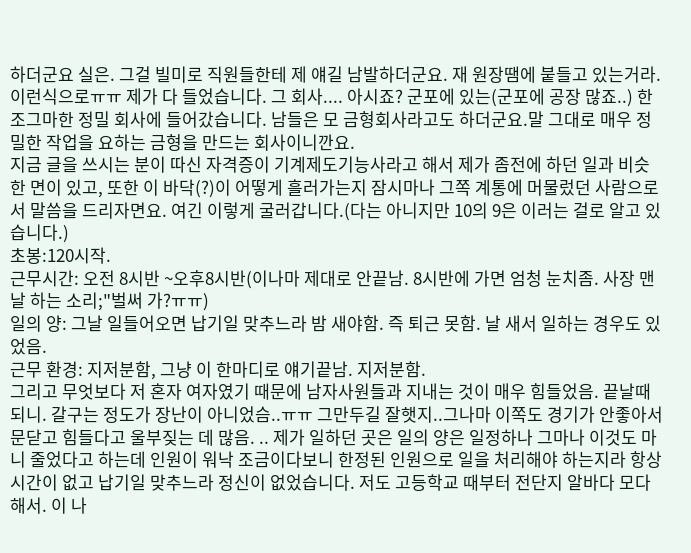하더군요 실은. 그걸 빌미로 직원들한테 제 얘길 남발하더군요. 재 원장땜에 붙들고 있는거라. 이런식으로ㅠㅠ 제가 다 들었습니다. 그 회사.... 아시죠? 군포에 있는(군포에 공장 많죠..) 한 조그마한 정밀 회사에 들어갔습니다. 남들은 모 금형회사라고도 하더군요.말 그대로 매우 정밀한 작업을 요하는 금형을 만드는 회사이니깐요.
지금 글을 쓰시는 분이 따신 자격증이 기계제도기능사라고 해서 제가 좀전에 하던 일과 비슷한 면이 있고, 또한 이 바닥(?)이 어떻게 흘러가는지 잠시마나 그쪽 계통에 머물렀던 사람으로서 말씀을 드리자면요. 여긴 이렇게 굴러갑니다.(다는 아니지만 10의 9은 이러는 걸로 알고 있습니다.)
초봉:120시작.
근무시간: 오전 8시반 ~오후8시반(이나마 제대로 안끝남. 8시반에 가면 엄청 눈치좀. 사장 맨날 하는 소리;"벌써 가?ㅠㅠ)
일의 양: 그날 일들어오면 납기일 맞추느라 밤 새야함. 즉 퇴근 못함. 날 새서 일하는 경우도 있었음.
근무 환경: 지저분함, 그냥 이 한마디로 얘기끝남. 지저분함.
그리고 무엇보다 저 혼자 여자였기 때문에 남자사원들과 지내는 것이 매우 힘들었음. 끝날때되니. 갈구는 정도가 장난이 아니었슴..ㅠㅠ 그만두길 잘햇지..그나마 이쪽도 경기가 안좋아서 문닫고 힘들다고 울부짖는 데 많음. .. 제가 일하던 곳은 일의 양은 일정하나 그마나 이것도 마니 줄었다고 하는데 인원이 워낙 조금이다보니 한정된 인원으로 일을 처리해야 하는지라 항상 시간이 없고 납기일 맞추느라 정신이 없었습니다. 저도 고등학교 때부터 전단지 알바다 모다 해서. 이 나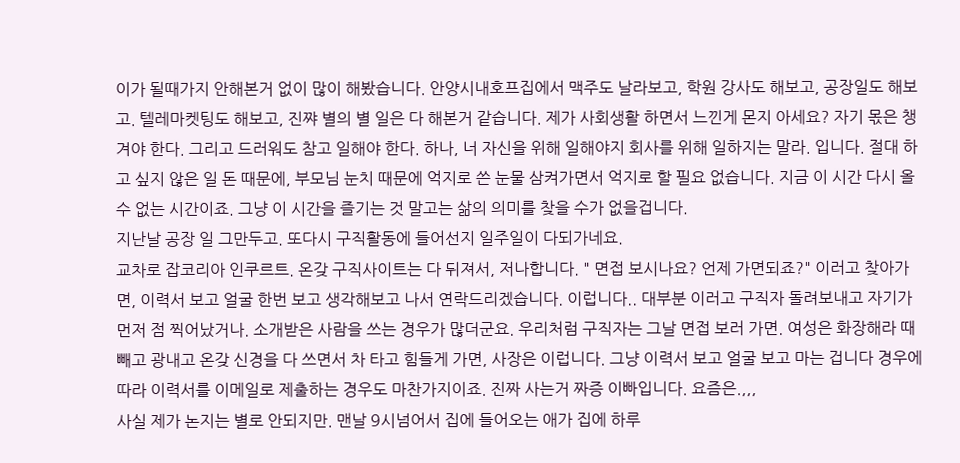이가 될때가지 안해본거 없이 많이 해봤습니다. 안양시내호프집에서 맥주도 날라보고, 학원 강사도 해보고, 공장일도 해보고. 텔레마켓팅도 해보고, 진쨔 별의 별 일은 다 해본거 같습니다. 제가 사회생활 하면서 느낀게 몬지 아세요? 자기 몫은 챙겨야 한다. 그리고 드러워도 참고 일해야 한다. 하나, 너 자신을 위해 일해야지 회사를 위해 일하지는 말라. 입니다. 절대 하고 싶지 않은 일 돈 때문에, 부모님 눈치 때문에 억지로 쓴 눈물 삼켜가면서 억지로 할 필요 없습니다. 지금 이 시간 다시 올 수 없는 시간이죠. 그냥 이 시간을 즐기는 것 말고는 삶의 의미를 찾을 수가 없을겁니다.
지난날 공장 일 그만두고. 또다시 구직활동에 들어선지 일주일이 다되가네요.
교차로 잡코리아 인쿠르트. 온갖 구직사이트는 다 뒤져서, 저나합니다. " 면접 보시나요? 언제 가면되죠?" 이러고 찾아가면, 이력서 보고 얼굴 한번 보고 생각해보고 나서 연락드리겠습니다. 이럽니다.. 대부분 이러고 구직자 돌려보내고 자기가 먼저 점 찍어났거나. 소개받은 사람을 쓰는 경우가 많더군요. 우리처럼 구직자는 그날 면접 보러 가면. 여성은 화장해라 때빼고 광내고 온갖 신경을 다 쓰면서 차 타고 힘들게 가면, 사장은 이럽니다. 그냥 이력서 보고 얼굴 보고 마는 겁니다 경우에 따라 이력서를 이메일로 제출하는 경우도 마찬가지이죠. 진짜 사는거 짜증 이빠입니다. 요즘은.,,,
사실 제가 논지는 별로 안되지만. 맨날 9시넘어서 집에 들어오는 애가 집에 하루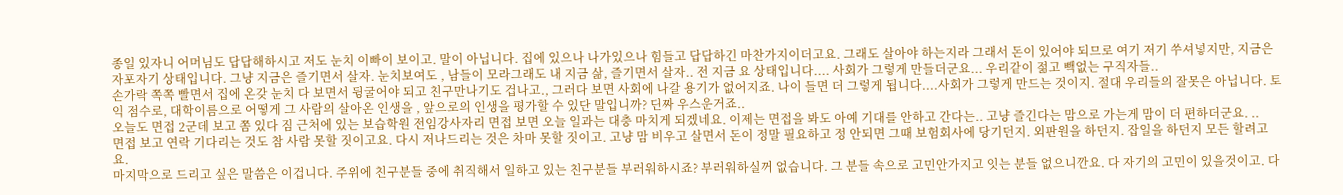종일 있자니 어머님도 답답해하시고 저도 눈치 이빠이 보이고. 말이 아닙니다. 집에 있으나 나가있으나 힘들고 답답하긴 마찬가지이더고요. 그래도 살아야 하는지라 그래서 돈이 있어야 되므로 여기 저기 쑤셔넣지만, 지금은 자포자기 상태입니다. 그냥 지금은 즐기면서 살자. 눈치보여도 , 남들이 모라그래도 내 지금 삶, 즐기면서 살자.. 전 지금 요 상태입니다.... 사회가 그렇게 만들더군요... 우리같이 젊고 빽없는 구직자들..
손가락 쪽쪽 빨면서 집에 온갖 눈치 다 보면서 뒹굴어야 되고 친구만나기도 겁나고., 그러다 보면 사회에 나갈 용기가 없어지죠. 나이 들면 더 그렇게 됩니다....사회가 그렇게 만드는 것이지. 절대 우리들의 잘못은 아닙니다. 토익 점수로, 대학이름으로 어떻게 그 사람의 살아온 인생을 , 앞으로의 인생을 평가할 수 있단 말입니까? 딘짜 우스운거죠..
오늘도 면접 2군데 보고 쫌 있다 짐 근처에 있는 보습학원 전임강사자리 면접 보면 오늘 일과는 대충 마치게 되겠네요. 이제는 면접을 봐도 아예 기대를 안하고 간다는.. 고냥 즐긴다는 맘으로 가는게 맘이 더 편하더군요. ..
면접 보고 연락 기다리는 것도 참 사람 못할 짓이고요. 다시 저나드리는 것은 차마 못할 짓이고. 고냥 맘 비우고 살면서 돈이 정말 필요하고 정 안되면 그때 보험회사에 당기던지. 외판원을 하던지. 잡일을 하던지 모든 할려고요.
마지막으로 드리고 싶은 말씀은 이겁니다. 주위에 친구분들 중에 취직해서 일하고 있는 친구분들 부러워하시죠? 부러워하실꺼 없습니다. 그 분들 속으로 고민안가지고 잇는 분들 없으니깐요. 다 자기의 고민이 있을것이고. 다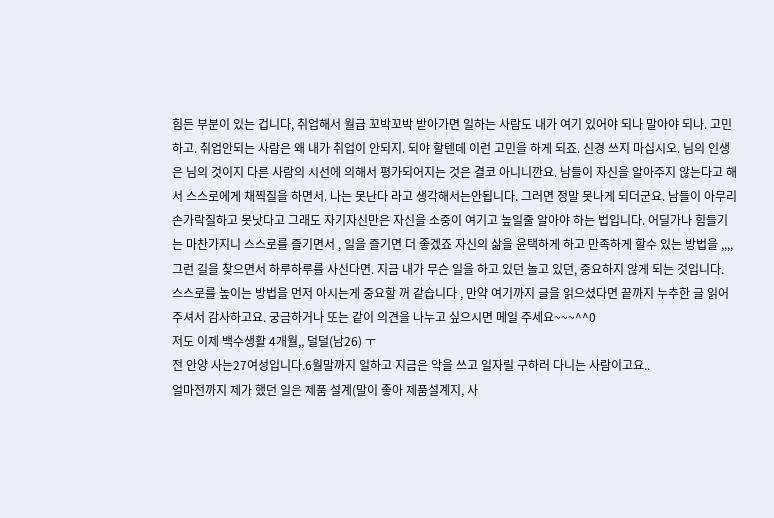힘든 부분이 있는 겁니다, 취업해서 월급 꼬박꼬박 받아가면 일하는 사람도 내가 여기 있어야 되나 말아야 되나. 고민하고. 취업안되는 사람은 왜 내가 취업이 안되지. 되야 할텐데 이런 고민을 하게 되죠. 신경 쓰지 마십시오. 님의 인생은 님의 것이지 다른 사람의 시선에 의해서 평가되어지는 것은 결코 아니니깐요. 남들이 자신을 알아주지 않는다고 해서 스스로에게 채찍질을 하면서. 나는 못난다 라고 생각해서는안됩니다. 그러면 정말 못나게 되더군요. 남들이 아무리 손가락질하고 못낫다고 그래도 자기자신만은 자신을 소중이 여기고 높일줄 알아야 하는 법입니다. 어딜가나 힘들기는 마찬가지니 스스로를 즐기면서 , 일을 즐기면 더 좋겠죠 자신의 삶을 윤택하게 하고 만족하게 할수 있는 방법을 ,,,, 그런 길을 찾으면서 하루하루를 사신다면. 지금 내가 무슨 일을 하고 있던 놀고 있던, 중요하지 않게 되는 것입니다.
스스로를 높이는 방법을 먼저 아시는게 중요할 꺼 같습니다 , 만약 여기까지 글을 읽으셨다면 끝까지 누추한 글 읽어주셔서 감사하고요. 궁금하거나 또는 같이 의견을 나누고 싶으시면 메일 주세요~~~^^0
저도 이제 백수생활 4개월,, 덜덜(남26) ㅜ
전 안양 사는27여성입니다.6월말까지 일하고 지금은 악을 쓰고 일자릴 구하러 다니는 사람이고요..
얼마전까지 제가 했던 일은 제품 설계(말이 좋아 제품설계지, 사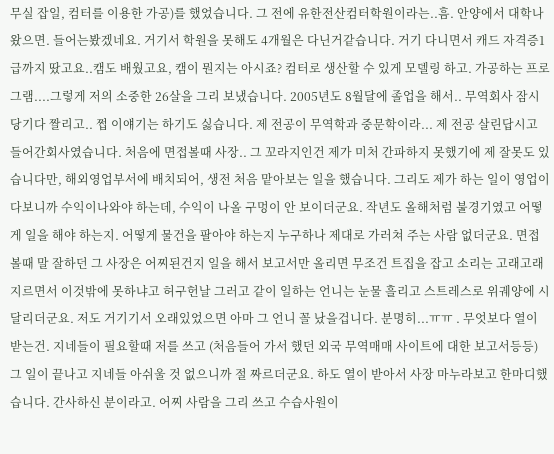무실 잡일, 컴터를 이용한 가공)를 했었습니다. 그 전에 유한전산컴터학원이라는..흠. 안양에서 대학나왔으면. 들어는봤겠네요. 거기서 학원을 못해도 4개월은 다닌거같습니다. 거기 다니면서 캐드 자격증1급까지 땄고요..캠도 배웠고요, 캠이 뭔지는 아시죠? 컴터로 생산할 수 있게 모델링 하고. 가공하는 프로그램....그렇게 저의 소중한 26살을 그리 보냈습니다. 2005년도 8월달에 졸업을 해서.. 무역회사 잠시 당기다 짤리고.. 쩝 이얘기는 하기도 싫습니다. 제 전공이 무역학과 중문학이라... 제 전공 살린답시고 들어간회사였습니다. 처음에 면접볼때 사장.. 그 꼬라지인건 제가 미처 간파하지 못했기에 제 잘못도 있습니다만, 해외영업부서에 배치되어, 생전 처음 맡아보는 일을 했습니다. 그리도 제가 하는 일이 영업이다보니까 수익이나와야 하는데, 수익이 나올 구멍이 안 보이더군요. 작년도 올해처럼 불경기였고 어떻게 일을 해야 하는지. 어떻게 물건을 팔아야 하는지 누구하나 제대로 가러쳐 주는 사람 없더군요. 면접볼때 말 잘하던 그 사장은 어찌된건지 일을 해서 보고서만 올리면 무조건 트집을 잡고 소리는 고래고래 지르면서 이것밖에 못하냐고 허구헌날 그러고 같이 일하는 언니는 눈물 흘리고 스트레스로 위궤양에 시달리더군요. 저도 거기기서 오래있었으면 아마 그 언니 꼴 났을겁니다. 분명히...ㅠㅠ . 무엇보다 열이 받는건. 지네들이 필요할때 저를 쓰고 (처음들어 가서 했던 외국 무역매매 사이트에 대한 보고서등등) 그 일이 끝나고 지네들 아쉬울 것 없으니까 절 짜르더군요. 하도 열이 받아서 사장 마누라보고 한마디했습니다. 간사하신 분이라고. 어찌 사람을 그리 쓰고 수습사원이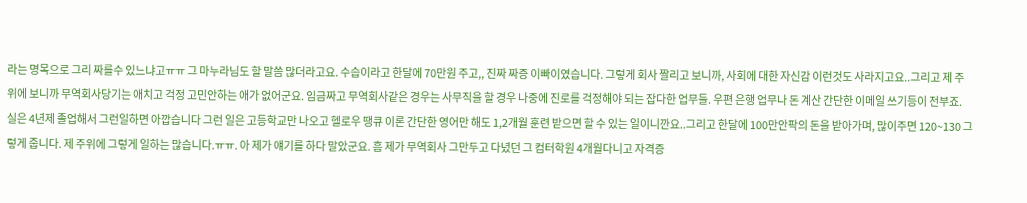라는 명목으로 그리 짜를수 있느냐고ㅠㅠ 그 마누라님도 할 말씀 많더라고요. 수습이라고 한달에 70만원 주고,, 진짜 짜증 이빠이였습니다. 그렇게 회사 짤리고 보니까, 사회에 대한 자신감 이런것도 사라지고요..그리고 제 주위에 보니까 무역회사당기는 애치고 걱정 고민안하는 애가 없어군요. 임금짜고 무역회사같은 경우는 사무직을 할 경우 나중에 진로를 걱정해야 되는 잡다한 업무들. 우편 은행 업무나 돈 계산 간단한 이메일 쓰기등이 전부죠. 실은 4년제 졸업해서 그런일하면 아깝습니다 그런 일은 고등학교만 나오고 헬로우 땡큐 이론 간단한 영어만 해도 1,2개월 훈련 받으면 할 수 있는 일이니깐요..그리고 한달에 100만안팍의 돈을 받아가며, 많이주면 120~130 그렇게 줍니다. 제 주위에 그렇게 일하는 많습니다.ㅠㅠ. 아 제가 얘기를 하다 말았군요. 흠 제가 무역회사 그만두고 다녔던 그 컴터학원 4개월다니고 자격증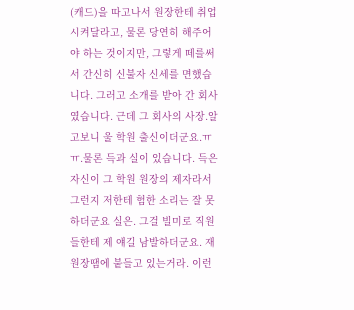(캐드)을 따고나서 원장한테 취업시켜달라고, 물론 당연히 해주어야 하는 것이지만, 그렇게 떼를써서 간신히 신불자 신세를 면했습니다. 그러고 소개를 받아 간 회사였습니다. 근데 그 회사의 사장.알고보니 울 학원 출신이더군요.ㅠㅠ.물론 득과 실이 있습니다. 득은 자신이 그 학원 원장의 제자라서 그런지 저한테 험한 소리는 잘 못하더군요 실은. 그걸 빌미로 직원들한테 제 얘길 남발하더군요. 재 원장땜에 붙들고 있는거라. 이런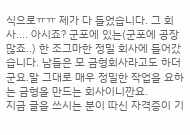식으로ㅠㅠ 제가 다 들었습니다. 그 회사.... 아시죠? 군포에 있는(군포에 공장 많죠..) 한 조그마한 정밀 회사에 들어갔습니다. 남들은 모 금형회사라고도 하더군요.말 그대로 매우 정밀한 작업을 요하는 금형을 만드는 회사이니깐요.
지금 글을 쓰시는 분이 따신 자격증이 기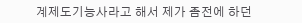계제도기능사라고 해서 제가 좀전에 하던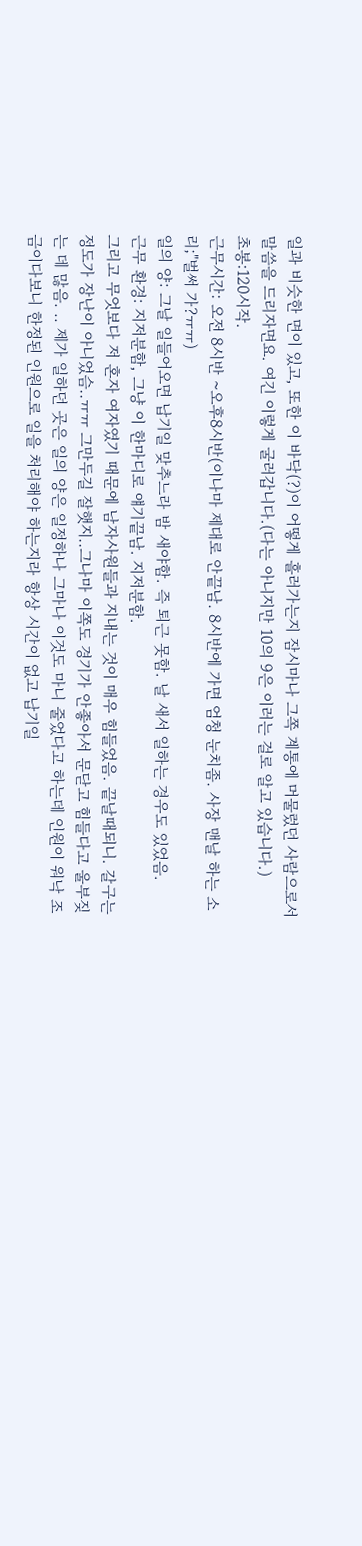일과 비슷한 면이 있고, 또한 이 바닥(?)이 어떻게 흘러가는지 잠시마나 그쪽 계통에 머물렀던 사람으로서 말씀을 드리자면요. 여긴 이렇게 굴러갑니다.(다는 아니지만 10의 9은 이러는 걸로 알고 있습니다.)
초봉:120시작.
근무시간: 오전 8시반 ~오후8시반(이나마 제대로 안끝남. 8시반에 가면 엄청 눈치좀. 사장 맨날 하는 소리;"벌써 가?ㅠㅠ)
일의 양: 그날 일들어오면 납기일 맞추느라 밤 새야함. 즉 퇴근 못함. 날 새서 일하는 경우도 있었음.
근무 환경: 지저분함, 그냥 이 한마디로 얘기끝남. 지저분함.
그리고 무엇보다 저 혼자 여자였기 때문에 남자사원들과 지내는 것이 매우 힘들었음. 끝날때되니. 갈구는 정도가 장난이 아니었슴..ㅠㅠ 그만두길 잘햇지..그나마 이쪽도 경기가 안좋아서 문닫고 힘들다고 울부짖는 데 많음. .. 제가 일하던 곳은 일의 양은 일정하나 그마나 이것도 마니 줄었다고 하는데 인원이 워낙 조금이다보니 한정된 인원으로 일을 처리해야 하는지라 항상 시간이 없고 납기일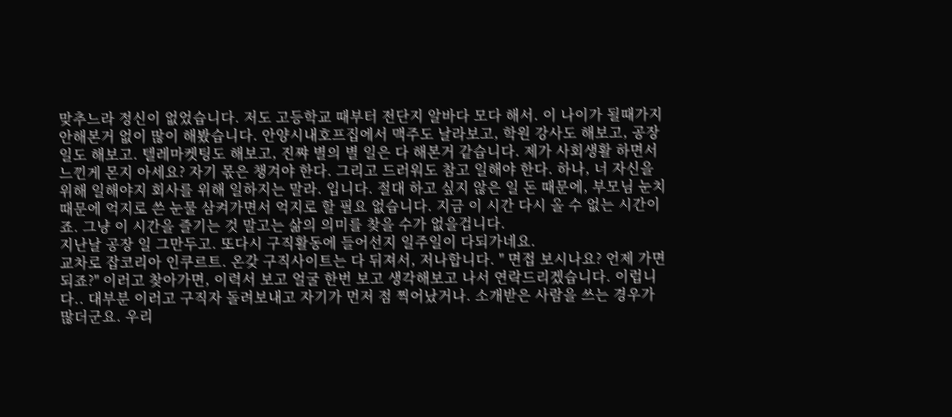맞추느라 정신이 없었습니다. 저도 고등학교 때부터 전단지 알바다 모다 해서. 이 나이가 될때가지 안해본거 없이 많이 해봤습니다. 안양시내호프집에서 맥주도 날라보고, 학원 강사도 해보고, 공장일도 해보고. 텔레마켓팅도 해보고, 진쨔 별의 별 일은 다 해본거 같습니다. 제가 사회생활 하면서 느낀게 몬지 아세요? 자기 몫은 챙겨야 한다. 그리고 드러워도 참고 일해야 한다. 하나, 너 자신을 위해 일해야지 회사를 위해 일하지는 말라. 입니다. 절대 하고 싶지 않은 일 돈 때문에, 부모님 눈치 때문에 억지로 쓴 눈물 삼켜가면서 억지로 할 필요 없습니다. 지금 이 시간 다시 올 수 없는 시간이죠. 그냥 이 시간을 즐기는 것 말고는 삶의 의미를 찾을 수가 없을겁니다.
지난날 공장 일 그만두고. 또다시 구직활동에 들어선지 일주일이 다되가네요.
교차로 잡코리아 인쿠르트. 온갖 구직사이트는 다 뒤져서, 저나합니다. " 면접 보시나요? 언제 가면되죠?" 이러고 찾아가면, 이력서 보고 얼굴 한번 보고 생각해보고 나서 연락드리겠습니다. 이럽니다.. 대부분 이러고 구직자 돌려보내고 자기가 먼저 점 찍어났거나. 소개받은 사람을 쓰는 경우가 많더군요. 우리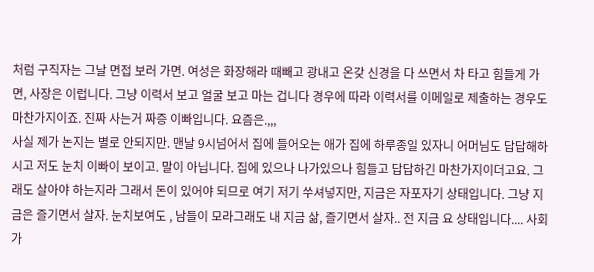처럼 구직자는 그날 면접 보러 가면. 여성은 화장해라 때빼고 광내고 온갖 신경을 다 쓰면서 차 타고 힘들게 가면, 사장은 이럽니다. 그냥 이력서 보고 얼굴 보고 마는 겁니다 경우에 따라 이력서를 이메일로 제출하는 경우도 마찬가지이죠. 진짜 사는거 짜증 이빠입니다. 요즘은.,,,
사실 제가 논지는 별로 안되지만. 맨날 9시넘어서 집에 들어오는 애가 집에 하루종일 있자니 어머님도 답답해하시고 저도 눈치 이빠이 보이고. 말이 아닙니다. 집에 있으나 나가있으나 힘들고 답답하긴 마찬가지이더고요. 그래도 살아야 하는지라 그래서 돈이 있어야 되므로 여기 저기 쑤셔넣지만, 지금은 자포자기 상태입니다. 그냥 지금은 즐기면서 살자. 눈치보여도 , 남들이 모라그래도 내 지금 삶, 즐기면서 살자.. 전 지금 요 상태입니다.... 사회가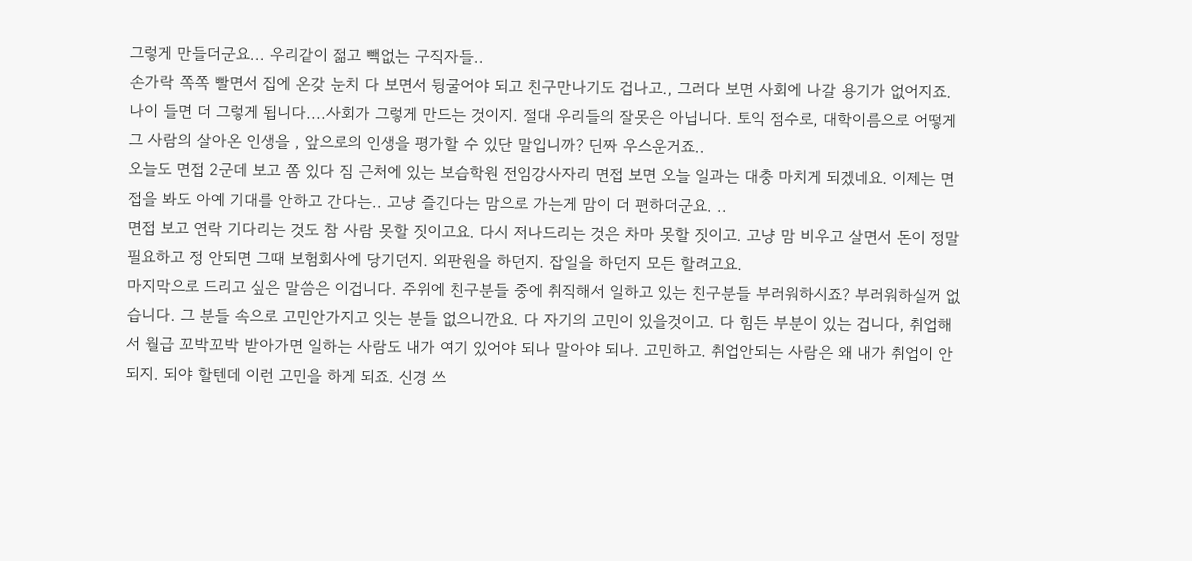그렇게 만들더군요... 우리같이 젊고 빽없는 구직자들..
손가락 쪽쪽 빨면서 집에 온갖 눈치 다 보면서 뒹굴어야 되고 친구만나기도 겁나고., 그러다 보면 사회에 나갈 용기가 없어지죠. 나이 들면 더 그렇게 됩니다....사회가 그렇게 만드는 것이지. 절대 우리들의 잘못은 아닙니다. 토익 점수로, 대학이름으로 어떻게 그 사람의 살아온 인생을 , 앞으로의 인생을 평가할 수 있단 말입니까? 딘짜 우스운거죠..
오늘도 면접 2군데 보고 쫌 있다 짐 근처에 있는 보습학원 전임강사자리 면접 보면 오늘 일과는 대충 마치게 되겠네요. 이제는 면접을 봐도 아예 기대를 안하고 간다는.. 고냥 즐긴다는 맘으로 가는게 맘이 더 편하더군요. ..
면접 보고 연락 기다리는 것도 참 사람 못할 짓이고요. 다시 저나드리는 것은 차마 못할 짓이고. 고냥 맘 비우고 살면서 돈이 정말 필요하고 정 안되면 그때 보험회사에 당기던지. 외판원을 하던지. 잡일을 하던지 모든 할려고요.
마지막으로 드리고 싶은 말씀은 이겁니다. 주위에 친구분들 중에 취직해서 일하고 있는 친구분들 부러워하시죠? 부러워하실꺼 없습니다. 그 분들 속으로 고민안가지고 잇는 분들 없으니깐요. 다 자기의 고민이 있을것이고. 다 힘든 부분이 있는 겁니다, 취업해서 월급 꼬박꼬박 받아가면 일하는 사람도 내가 여기 있어야 되나 말아야 되나. 고민하고. 취업안되는 사람은 왜 내가 취업이 안되지. 되야 할텐데 이런 고민을 하게 되죠. 신경 쓰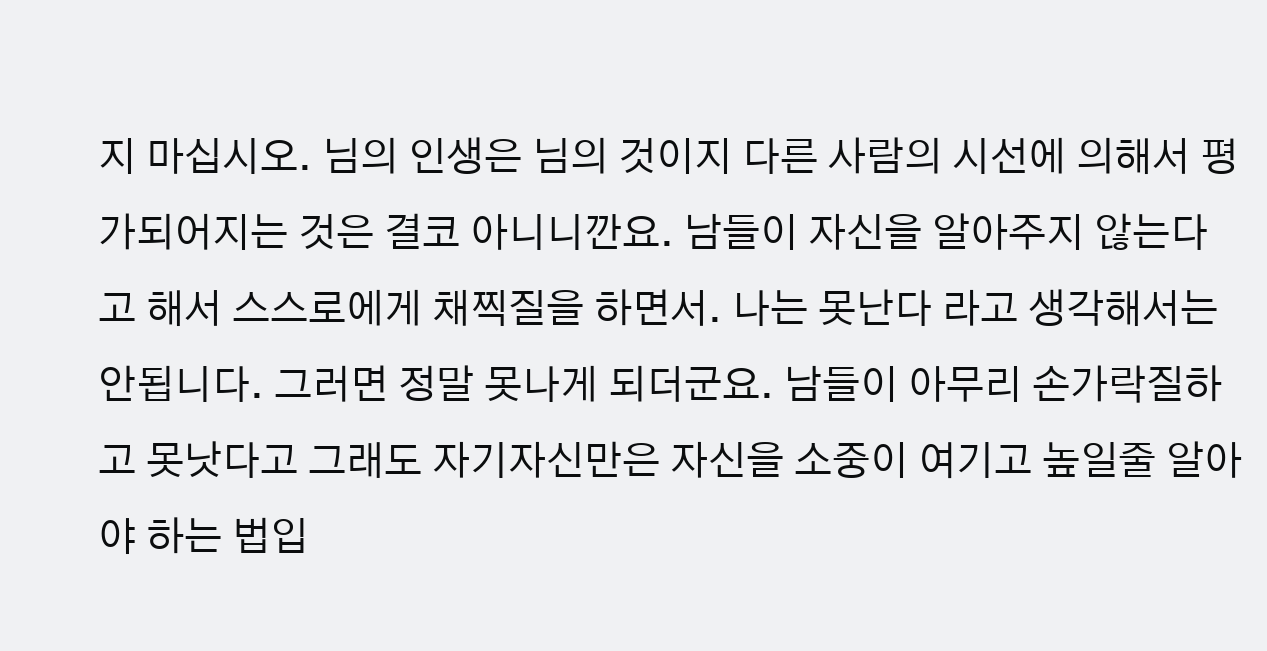지 마십시오. 님의 인생은 님의 것이지 다른 사람의 시선에 의해서 평가되어지는 것은 결코 아니니깐요. 남들이 자신을 알아주지 않는다고 해서 스스로에게 채찍질을 하면서. 나는 못난다 라고 생각해서는안됩니다. 그러면 정말 못나게 되더군요. 남들이 아무리 손가락질하고 못낫다고 그래도 자기자신만은 자신을 소중이 여기고 높일줄 알아야 하는 법입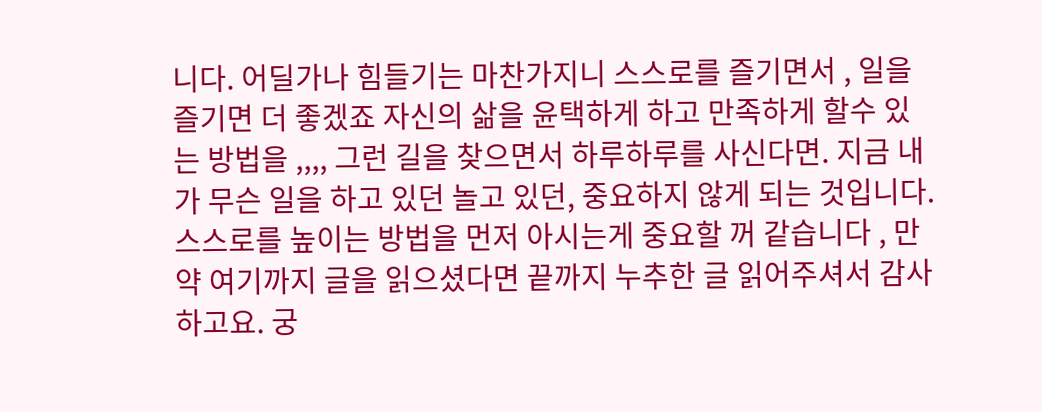니다. 어딜가나 힘들기는 마찬가지니 스스로를 즐기면서 , 일을 즐기면 더 좋겠죠 자신의 삶을 윤택하게 하고 만족하게 할수 있는 방법을 ,,,, 그런 길을 찾으면서 하루하루를 사신다면. 지금 내가 무슨 일을 하고 있던 놀고 있던, 중요하지 않게 되는 것입니다.
스스로를 높이는 방법을 먼저 아시는게 중요할 꺼 같습니다 , 만약 여기까지 글을 읽으셨다면 끝까지 누추한 글 읽어주셔서 감사하고요. 궁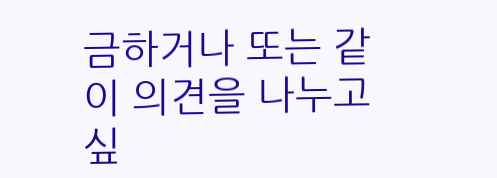금하거나 또는 같이 의견을 나누고 싶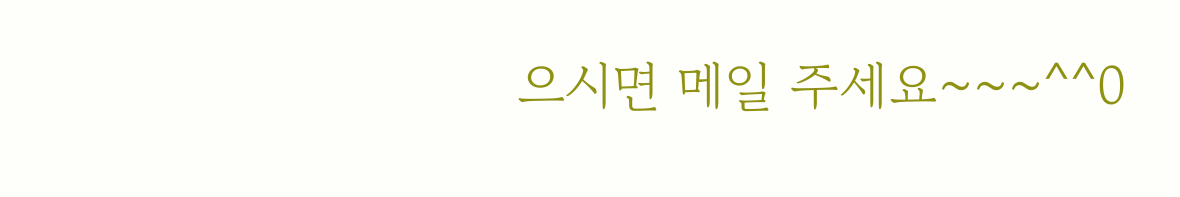으시면 메일 주세요~~~^^0